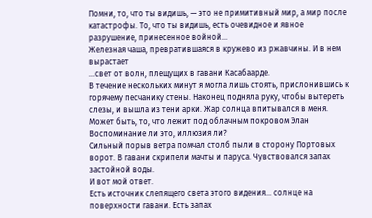Помни, то, что ты видишь, — это не примитивный мир, а мир после катастрофы. То, что ты видишь, есть очевидное и явное разрушение, принесенное войной…
Железная чаша, превратившаяся в кружево из ржавчины. И в нем вырастает
…свет от волн, плещущих в гавани Касабаарде.
В течение нескольких минут я могла лишь стоять, прислонившись к горячему песчанику стены. Наконец подняла руку, чтобы вытереть слезы, и вышла из тени арки. Жар солнца впитывался в меня.
Может быть, то, что лежит под облачным покровом Элан
Воспоминание ли это, иллюзия ли?
Сильный порыв ветра помчал столб пыли в сторону Портовых ворот. В гавани скрипели мачты и паруса. Чувствовался запах застойной воды.
И вот мой ответ.
Есть источник слепящего света этого видения… солнце на поверхности гавани. Есть запах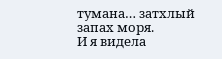тумана… затхлый запах моря.
И я видела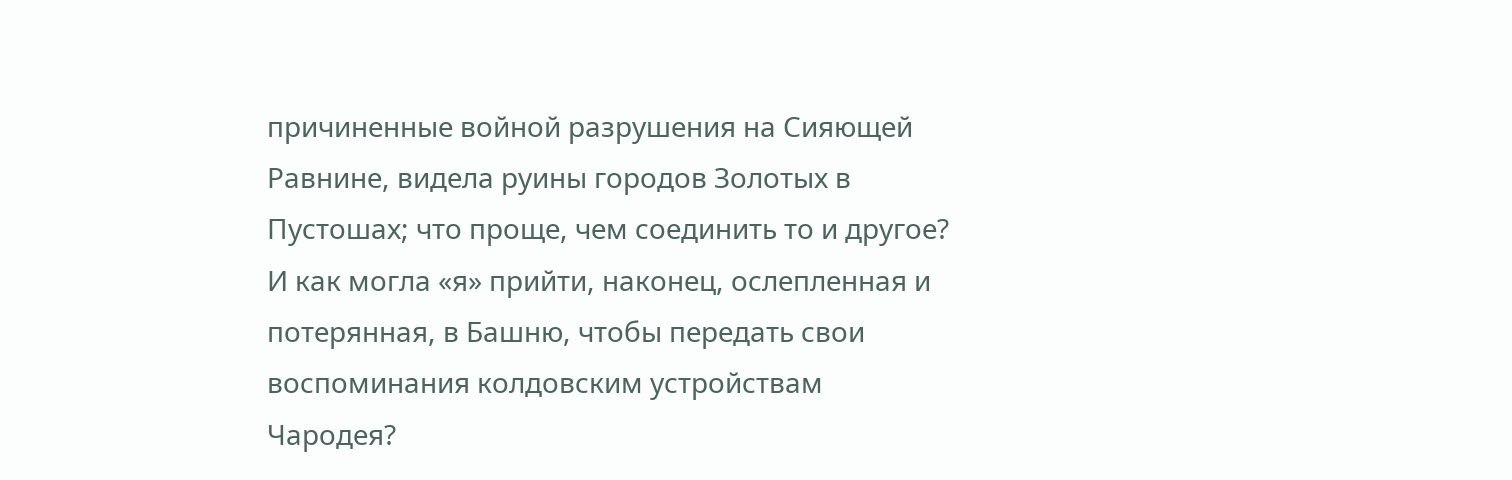причиненные войной разрушения на Сияющей Равнине, видела руины городов Золотых в Пустошах; что проще, чем соединить то и другое?
И как могла «я» прийти, наконец, ослепленная и потерянная, в Башню, чтобы передать свои воспоминания колдовским устройствам Чародея?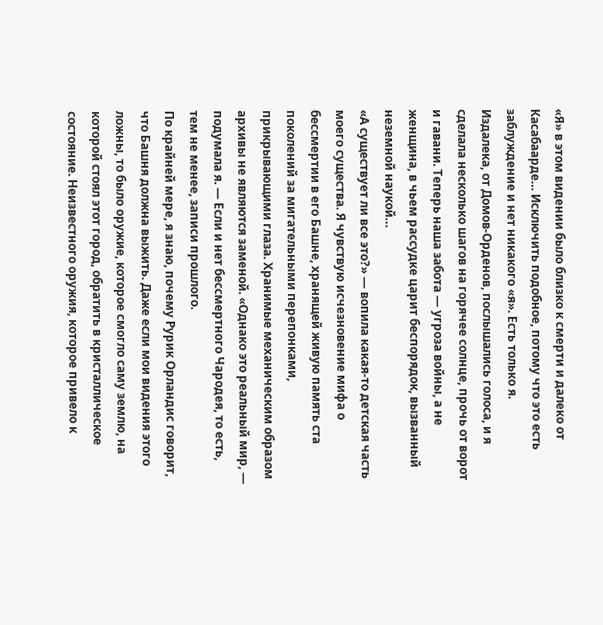«Я» в этом видении было близко к смерти и далеко от Касабаарде… Исключить подобное, потому что это есть заблуждение и нет никакого «я». Есть только я.
Издалека, от Домов-Орденов, послышались голоса, и я сделала несколько шагов на горячее солнце, прочь от ворот и гавани. Теперь наша забота — угроза войны, а не женщина, в чьем рассудке царит беспорядок, вызванный неземной наукой…
«А существует ли все это?» — вопила какая-то детская часть моего существа. Я чувствую исчезновение мифа о бессмертии в его Башне, хранящей живую память ста поколений за мигательными перепонками, прикрывающими глаза. Хранимые механическим образом архивы не являются заменой. «Однако это реальный мир, — подумала я. — Если и нет бессмертного Чародея, то есть, тем не менее, записи прошлого.
По крайней мере, я знаю, почему Рурик Орландис говорит, что Башня должна выжить. Даже если мои видения этого ложны, то было оружие, которое смогло саму землю, на которой стоял этот город, обратить в кристаллическое состояние. Неизвестного оружия, которое привело к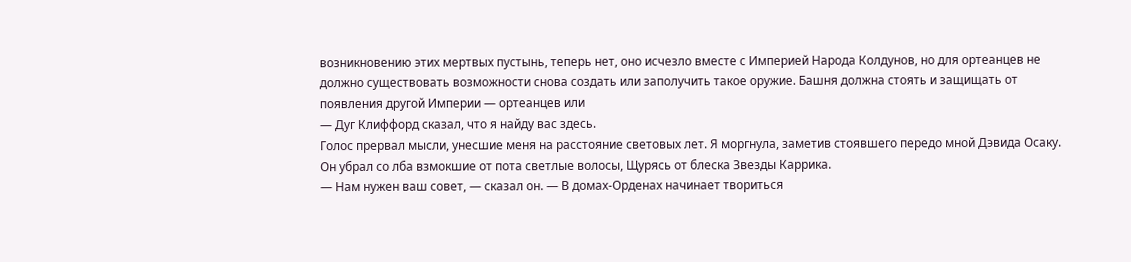возникновению этих мертвых пустынь, теперь нет, оно исчезло вместе с Империей Народа Колдунов, но для ортеанцев не должно существовать возможности снова создать или заполучить такое оружие. Башня должна стоять и защищать от появления другой Империи — ортеанцев или
— Дуг Клиффорд сказал, что я найду вас здесь.
Голос прервал мысли, унесшие меня на расстояние световых лет. Я моргнула, заметив стоявшего передо мной Дэвида Осаку. Он убрал со лба взмокшие от пота светлые волосы, Щурясь от блеска Звезды Каррика.
— Нам нужен ваш совет, — сказал он. — В домах-Орденах начинает твориться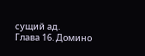сущий ад.
Глава 16. Домино